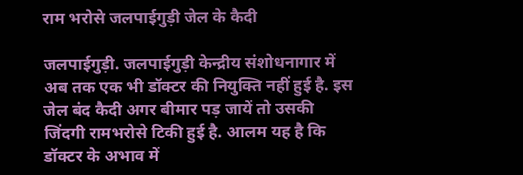राम भरोसे जलपाईगुड़ी जेल के कैदी

जलपाईगुड़ी. जलपाईगुड़ी केन्द्रीय संशोधनागार में अब तक एक भी डॉक्टर की नियुक्ति नहीं हुई है. इस जेल बंद कैदी अगर बीमार पड़ जायें तो उसकी जिंदगी रामभरोसे टिकी हुई है. आलम यह है कि डॉक्टर के अभाव में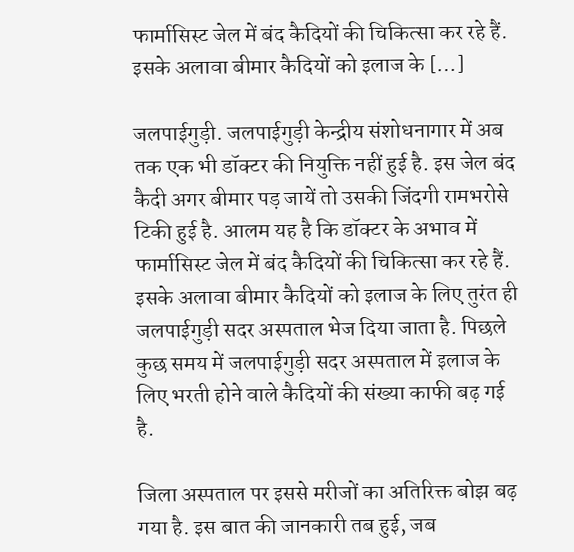फार्मासिस्ट जेल में बंद कैदियों की चिकित्सा कर रहे हैं. इसके अलावा बीमार कैदियों को इलाज के […]

जलपाईगुड़ी. जलपाईगुड़ी केन्द्रीय संशोधनागार में अब तक एक भी डॉक्टर की नियुक्ति नहीं हुई है. इस जेल बंद कैदी अगर बीमार पड़ जायें तो उसकी जिंदगी रामभरोसे टिकी हुई है. आलम यह है कि डॉक्टर के अभाव में फार्मासिस्ट जेल में बंद कैदियों की चिकित्सा कर रहे हैं. इसके अलावा बीमार कैदियों को इलाज के लिए तुरंत ही जलपाईगुड़ी सदर अस्पताल भेज दिया जाता है. पिछले कुछ समय में जलपाईगुड़ी सदर अस्पताल में इलाज के लिए भरती होने वाले कैदियों की संख्या काफी बढ़ गई है.

जिला अस्पताल पर इससे मरीजों का अतिरिक्त बोझ बढ़ गया है. इस बात की जानकारी तब हुई, जब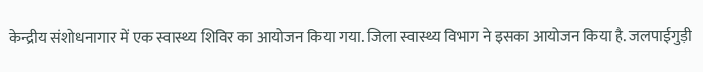केन्द्रीय संशोधनागार में एक स्वास्थ्य शिविर का आयोजन किया गया. जिला स्वास्थ्य विभाग ने इसका आयोजन किया है. जलपाईगुड़ी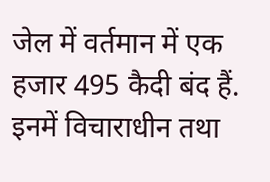जेल में वर्तमान में एक हजार 495 कैदी बंद हैं. इनमें विचाराधीन तथा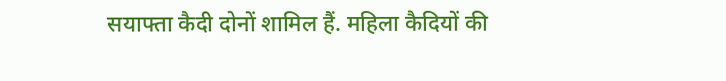सयाफ्ता कैदी दोनों शामिल हैं. महिला कैदियों की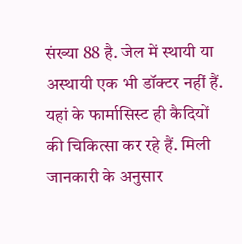संख्या 88 है. जेल में स्थायी या अस्थायी एक भी डॉक्टर नहीं हैं. यहां के फार्मासिस्ट ही कैदियों की चिकित्सा कर रहे हैं. मिली जानकारी के अनुसार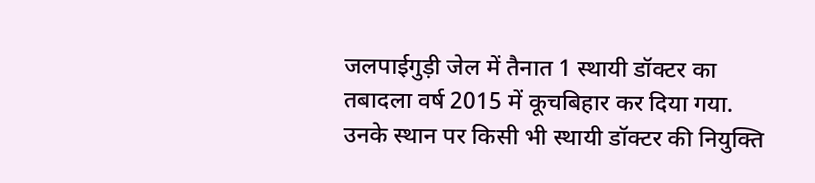जलपाईगुड़ी जेल में तैनात 1 स्थायी डॉक्टर का तबादला वर्ष 2015 में कूचबिहार कर दिया गया. उनके स्थान पर किसी भी स्थायी डॉक्टर की नियुक्ति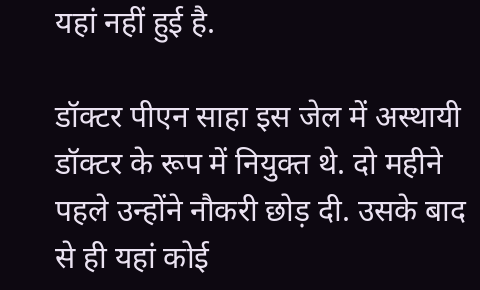यहां नहीं हुई है.

डॉक्टर पीएन साहा इस जेल में अस्थायी डॉक्टर के रूप में नियुक्त थे. दो महीने पहले उन्होंने नौकरी छोड़ दी. उसके बाद से ही यहां कोई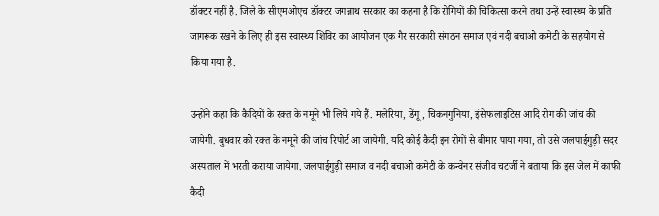डॉक्टर नहीं है. जिले के सीएमओएच डॉक्टर जगन्नाथ सरकार का कहना है कि रोगियों की चिकित्सा करने तथा उन्हें स्वास्थ्य के प्रति जागरूक रखने के लिए ही इस स्वास्थ्य शिविर का आयोजन एक गैर सरकारी संगठन समाज एवं नदी बचाओ कमेटी के सहयोग से किया गया है.

उन्होंने कहा कि कैदियों के रक्त के नमूने भी लिये गये हैं. मलेरिया, डेंगू, चिकनगुनिया, इंसेफलाइटिस आदि रोग की जांच की जायेगी. बुधवार को रक्त के नमूने की जांच रिपोर्ट आ जायेगी. यदि कोई कैदी इन रोगों से बीमार पाया गया, तो उसे जलपाईगुड़ी सदर अस्पताल में भरती कराया जायेगा. जलपाईगुड़ी समाज व नदी बचाओ कमेटी के कन्वेनर संजीव चटर्जी ने बताया कि इस जेल में काफी कैदी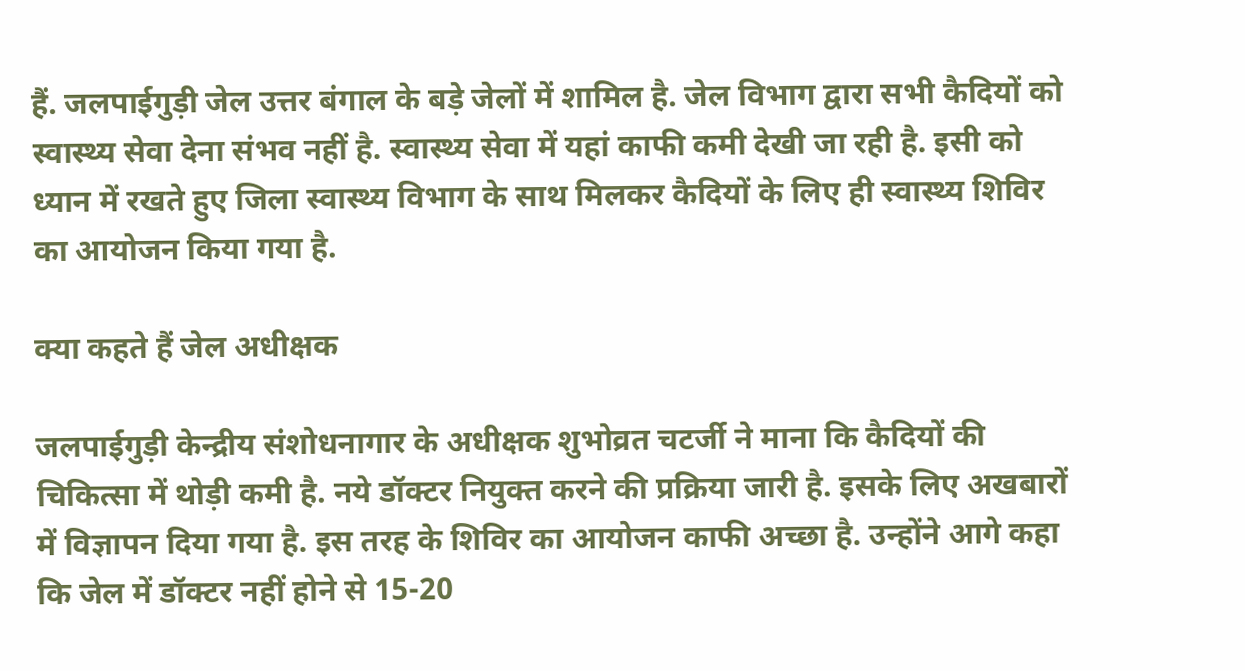हैं. जलपाईगुड़ी जेल उत्तर बंगाल के बड़े जेलों में शामिल है. जेल विभाग द्वारा सभी कैदियों को स्वास्थ्य सेवा देना संभव नहीं है. स्वास्थ्य सेवा में यहां काफी कमी देखी जा रही है. इसी को ध्यान में रखते हुए जिला स्वास्थ्य विभाग के साथ मिलकर कैदियों के लिए ही स्वास्थ्य शिविर का आयोजन किया गया है.

क्या कहते हैं जेल अधीक्षक

जलपाईगुड़ी केन्द्रीय संशोधनागार के अधीक्षक शुभोव्रत चटर्जी ने माना कि कैदियों की चिकित्सा में थोड़ी कमी है. नये डॉक्टर नियुक्त करने की प्रक्रिया जारी है. इसके लिए अखबारों में विज्ञापन दिया गया है. इस तरह के शिविर का आयोजन काफी अच्छा है. उन्होंने आगे कहा कि जेल में डॉक्टर नहीं होने से 15-20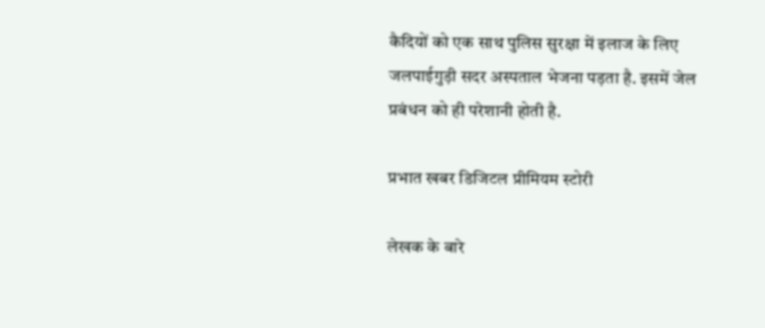कैदियों को एक साथ पुलिस सुरक्षा में इलाज के लिए जलपाईगुड़ी सदर अस्पताल भेजना पड़ता है. इसमें जेल प्रबंधन को ही परेशानी होती है.

प्रभात खबर डिजिटल प्रीमियम स्टोरी

लेखक के बारे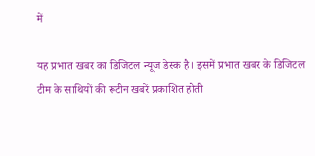में

यह प्रभात खबर का डिजिटल न्यूज डेस्क है। इसमें प्रभात खबर के डिजिटल टीम के साथियों की रूटीन खबरें प्रकाशित होती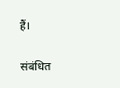हैं।

संबंधित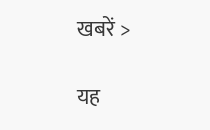खबरें >

यह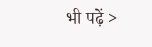भी पढ़ें >